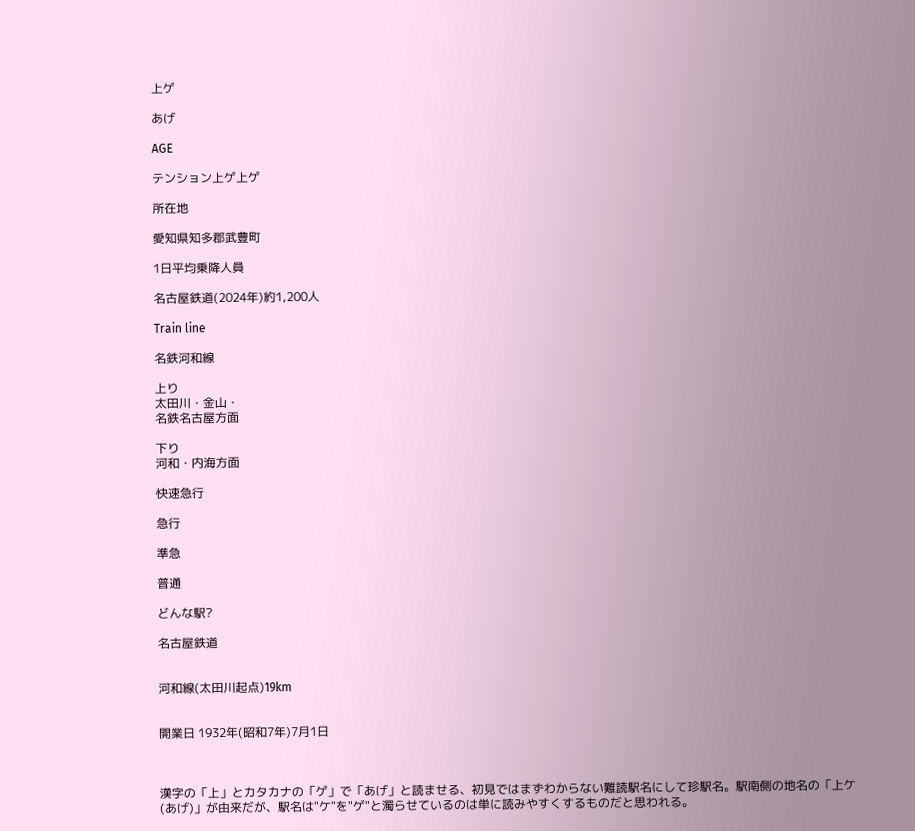上ゲ

あげ

AGE

テンション上ゲ上ゲ

所在地

愛知県知多郡武豊町

1日平均乗降人員

名古屋鉄道(2024年)約1,200人

Train line

名鉄河和線

上り
太田川・金山・
名鉄名古屋方面

下り
河和・内海方面

快速急行

急行

準急

普通

どんな駅?

名古屋鉄道


河和線(太田川起点)19km


開業日 1932年(昭和7年)7月1日



漢字の「上」とカタカナの「ゲ」で「あげ」と読ませる、初見ではまずわからない難読駅名にして珍駅名。駅南側の地名の「上ケ(あげ)」が由来だが、駅名は"ケ"を"ゲ"と濁らせているのは単に読みやすくするものだと思われる。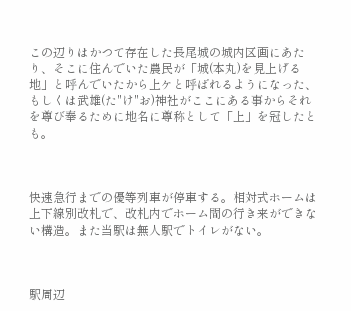この辺りはかつて存在した長尾城の城内区画にあたり、そこに住んでいた農民が「城(本丸)を見上げる地」と呼んでいたから上ケと呼ばれるようになった、もしくは武雄(た"け"お)神社がここにある事からそれを尊び奉るために地名に尊称として「上」を冠したとも。



快速急行までの優等列車が停車する。相対式ホームは上下線別改札で、改札内でホーム間の行き来ができない構造。また当駅は無人駅でトイレがない。



駅周辺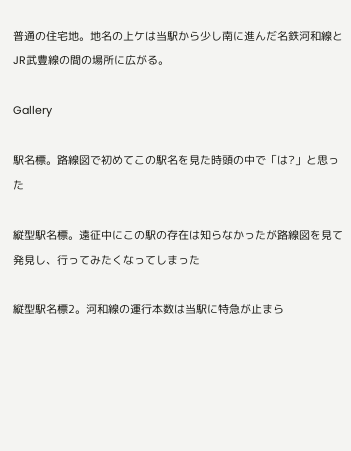普通の住宅地。地名の上ケは当駅から少し南に進んだ名鉄河和線とJR武豊線の間の場所に広がる。

Gallery

駅名標。路線図で初めてこの駅名を見た時頭の中で「は?」と思った

縦型駅名標。遠征中にこの駅の存在は知らなかったが路線図を見て発見し、行ってみたくなってしまった

縦型駅名標2。河和線の運行本数は当駅に特急が止まら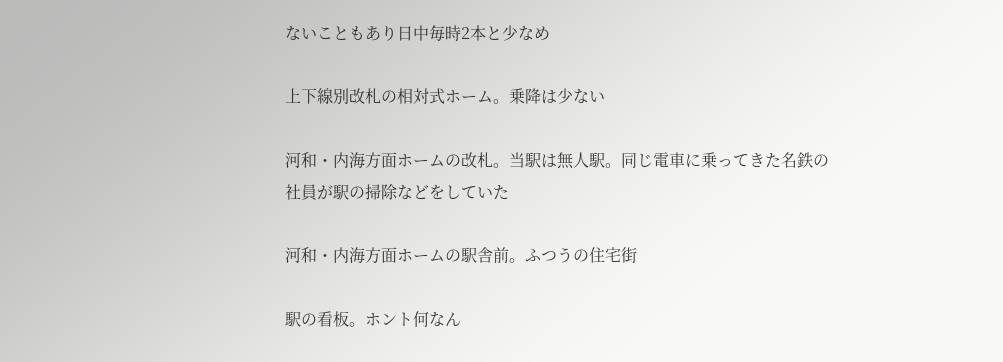ないこともあり日中毎時2本と少なめ

上下線別改札の相対式ホーム。乗降は少ない

河和・内海方面ホームの改札。当駅は無人駅。同じ電車に乗ってきた名鉄の社員が駅の掃除などをしていた

河和・内海方面ホームの駅舎前。ふつうの住宅街

駅の看板。ホント何なん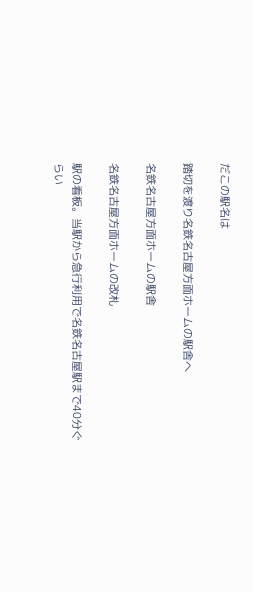だこの駅名は

踏切を渡り名鉄名古屋方面ホームの駅舎へ

名鉄名古屋方面ホームの駅舎

名鉄名古屋方面ホームの改札

駅の看板。当駅から急行利用で名鉄名古屋駅まで40分ぐらい